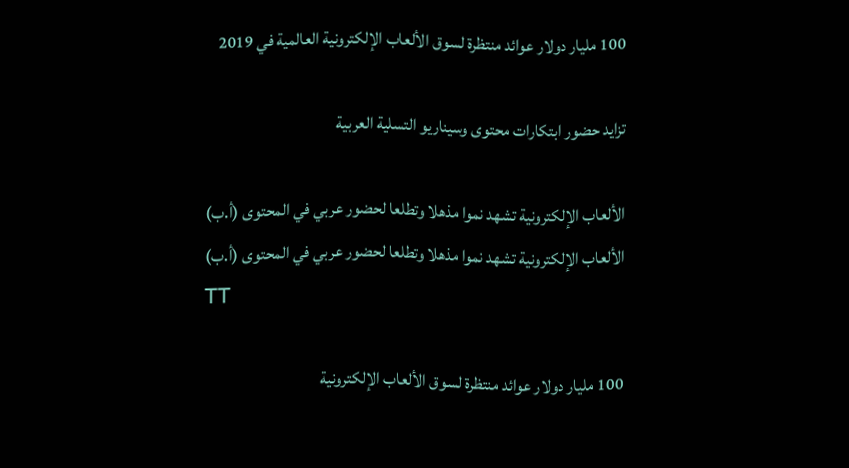100 مليار دولار عوائد منتظرة لسوق الألعاب الإلكترونية العالمية في 2019

تزايد حضور ابتكارات محتوى وسيناريو التسلية العربية

الألعاب الإلكترونية تشهد نموا مذهلا وتطلعا لحضور عربي في المحتوى (أ.ب)
الألعاب الإلكترونية تشهد نموا مذهلا وتطلعا لحضور عربي في المحتوى (أ.ب)
TT

100 مليار دولار عوائد منتظرة لسوق الألعاب الإلكترونية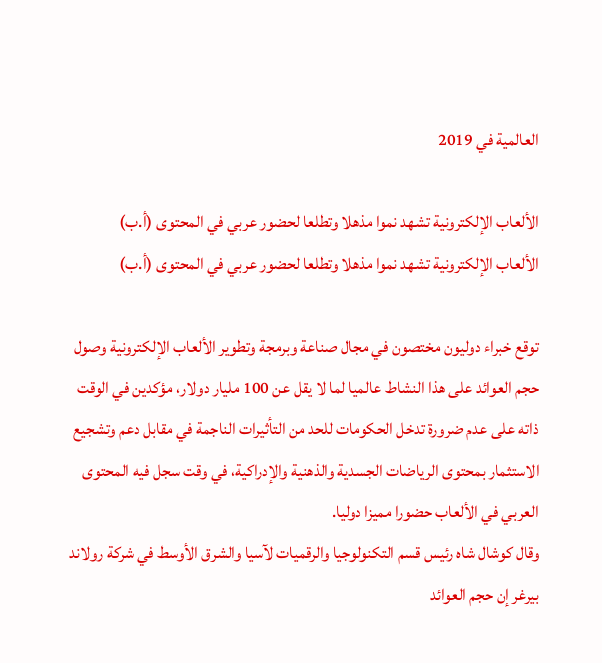العالمية في 2019

الألعاب الإلكترونية تشهد نموا مذهلا وتطلعا لحضور عربي في المحتوى (أ.ب)
الألعاب الإلكترونية تشهد نموا مذهلا وتطلعا لحضور عربي في المحتوى (أ.ب)

توقع خبراء دوليون مختصون في مجال صناعة وبرمجة وتطوير الألعاب الإلكترونية وصول حجم العوائد على هذا النشاط عالميا لما لا يقل عن 100 مليار دولار، مؤكدين في الوقت ذاته على عدم ضرورة تدخل الحكومات للحد من التأثيرات الناجمة في مقابل دعم وتشجيع الاستثمار بمحتوى الرياضات الجسدية والذهنية والإدراكية، في وقت سجل فيه المحتوى العربي في الألعاب حضورا مميزا دوليا.
وقال كوشال شاه رئيس قسم التكنولوجيا والرقميات لآسيا والشرق الأوسط في شركة رولاند بيرغر إن حجم العوائد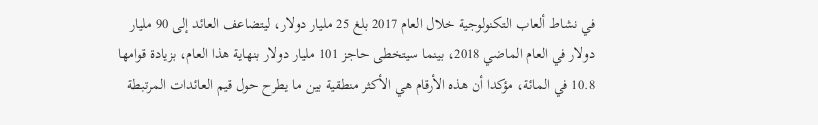في نشاط ألعاب التكنولوجية خلال العام 2017 بلغ 25 مليار دولار، ليتضاعف العائد إلى 90 مليار دولار في العام الماضي 2018، بينما سيتخطى حاجز 101 مليار دولار بنهاية هذا العام، بزيادة قوامها 10.8 في المائة، مؤكدا أن هذه الأرقام هي الأكثر منطقية بين ما يطرح حول قيم العائدات المرتبطة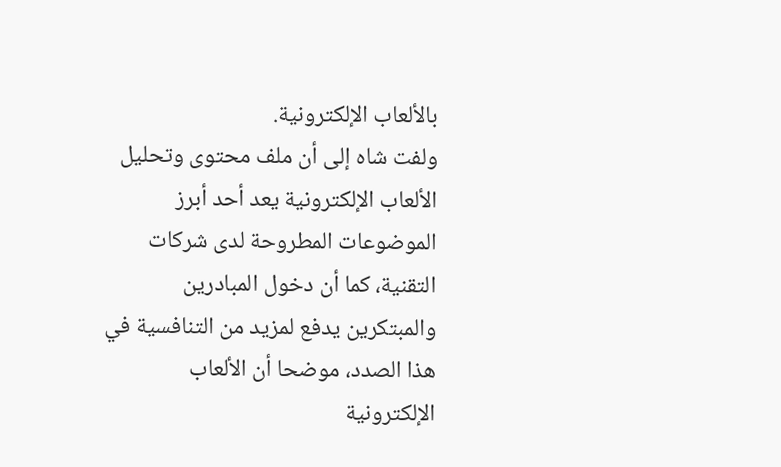بالألعاب الإلكترونية.
ولفت شاه إلى أن ملف محتوى وتحليل الألعاب الإلكترونية يعد أحد أبرز الموضوعات المطروحة لدى شركات التقنية، كما أن دخول المبادرين والمبتكرين يدفع لمزيد من التنافسية في هذا الصدد، موضحا أن الألعاب الإلكترونية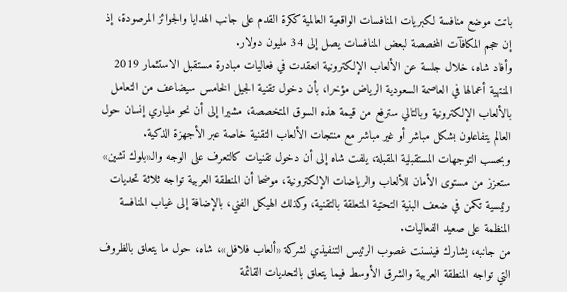باتت موضع منافسة لكبريات المنافسات الواقعية العالمية ككرة القدم على جانب الهدايا والجوائز المرصودة، إذ إن حجم المكافآت المخصصة لبعض المنافسات يصل إلى 34 مليون دولار.
وأفاد شاه، خلال جلسة عن الألعاب الإلكترونية انعقدت في فعاليات مبادرة مستقبل الاستثمار 2019 المنتهية أعمالها في العاصمة السعودية الرياض مؤخرا، بأن دخول تقنية الجيل الخامس سيضاعف من التعامل بالألعاب الإلكترونية وبالتالي سترفع من قيمة هذه السوق المتخصصة، مشيرا إلى أن نحو ملياري إنسان حول العالم يتفاعلون بشكل مباشر أو غير مباشر مع منتجات الألعاب التقنية خاصة عبر الأجهزة الذكية.
وبحسب التوجهات المستقبلية المقبلة، يلفت شاه إلى أن دخول تقنيات كالتعرف على الوجه والـ«بلوك تشين» ستعزز من مستوى الأمان للألعاب والرياضات الإلكترونية، موضحا أن المنطقة العربية تواجه ثلاثة تحديات رئيسية تكمن في ضعف البنية التحتية المتعلقة بالتقنية، وكذلك الهيكل الفني، بالإضافة إلى غياب المنافسة المنظمة على صعيد الفعاليات.
من جانبه، يشارك فينسنت غصوب الرئيس التنفيذي لشركة «ألعاب فلافل»، شاه، حول ما يتعلق بالظروف التي تواجه المنطقة العربية والشرق الأوسط فيما يتعلق بالتحديات القائمة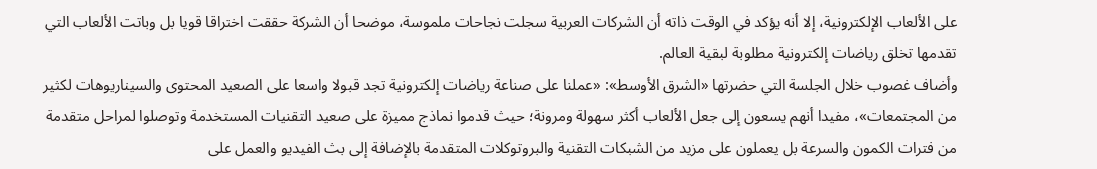على الألعاب الإلكترونية، إلا أنه يؤكد في الوقت ذاته أن الشركات العربية سجلت نجاحات ملموسة، موضحا أن الشركة حققت اختراقا قويا بل وباتت الألعاب التي تقدمها تخلق رياضات إلكترونية مطلوبة لبقية العالم.
وأضاف غصوب خلال الجلسة التي حضرتها «الشرق الأوسط»: «عملنا على صناعة رياضات إلكترونية تجد قبولا واسعا على الصعيد المحتوى والسيناريوهات لكثير من المجتمعات»، مفيدا أنهم يسعون إلى جعل الألعاب أكثر سهولة ومرونة؛ حيث قدموا نماذج مميزة على صعيد التقنيات المستخدمة وتوصلوا لمراحل متقدمة من فترات الكمون والسرعة بل يعملون على مزيد من الشبكات التقنية والبروتوكلات المتقدمة بالإضافة إلى بث الفيديو والعمل على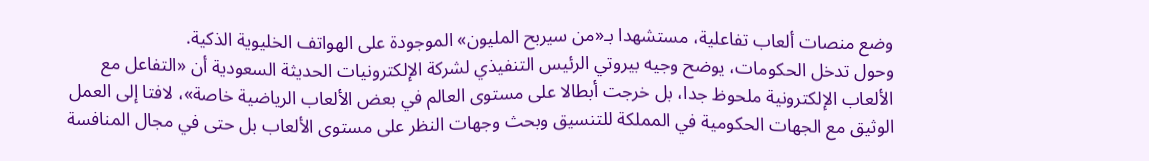وضع منصات ألعاب تفاعلية، مستشهدا بـ«من سيربح المليون» الموجودة على الهواتف الخليوية الذكية.
وحول تدخل الحكومات، يوضح وجيه بيروتي الرئيس التنفيذي لشركة الإلكترونيات الحديثة السعودية أن «التفاعل مع الألعاب الإلكترونية ملحوظ جدا، بل خرجت أبطالا على مستوى العالم في بعض الألعاب الرياضية خاصة»، لافتا إلى العمل الوثيق مع الجهات الحكومية في المملكة للتنسيق وبحث وجهات النظر على مستوى الألعاب بل حتى في مجال المنافسة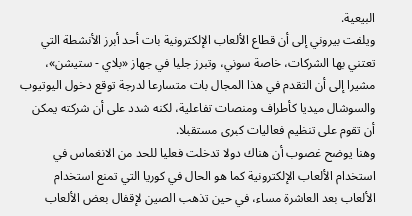البيعية.
ويلفت بيروني إلى أن قطاع الألعاب الإلكترونية بات أحد أبرز الأنشطة التي تعتني بها الشركات، خاصة سوني، وتبرز جليا في جهاز «بلاي - ستيشن»، مشيرا إلى أن التقدم في هذا المجال بات متسارعا لدرجة توقع دخول اليوتيوب والسوشال ميديا كأطراف ومنصات تفاعلية، لكنه شدد على أن شركته يمكن أن تقوم على تنظيم فعاليات كبرى مستقبلا.
وهنا يوضح غصوب أن هناك دولا تدخلت فعليا للحد من الانغماس في استخدام الألعاب الإلكترونية كما هو الحال في كوريا التي تمنع استخدام الألعاب بعد العاشرة مساء، في حين تذهب الصين لإقفال بعض الألعاب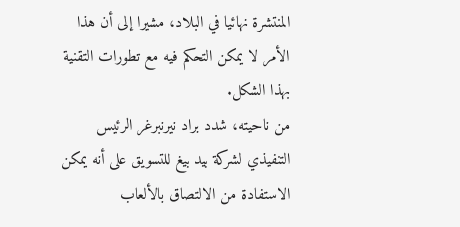المنتشرة نهائيا في البلاد، مشيرا إلى أن هذا الأمر لا يمكن التحكم فيه مع تطورات التقنية بهذا الشكل.
من ناحيته، شدد براد نيرنبرغر الرئيس التنفيذي لشركة بيد بيغ للتسويق على أنه يمكن الاستفادة من الالتصاق بالألعاب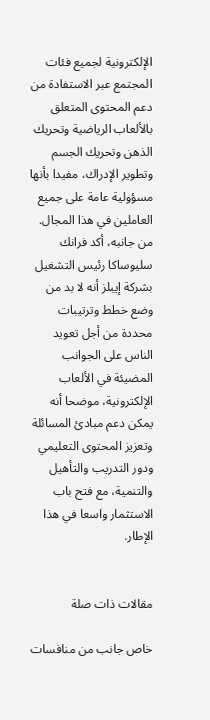الإلكترونية لجميع فئات المجتمع عبر الاستفادة من دعم المحتوى المتعلق بالألعاب الرياضية وتحريك الذهن وتحريك الجسم وتطوير الإدراك، مفيدا بأنها مسؤولية عامة على جميع العاملين في هذا المجال.
من جانبه، أكد فرانك سليوساكا رئيس التشغيل بشركة إيبلز أنه لا بد من وضع خطط وترتيبات محددة من أجل تعويد الناس على الجوانب المضيئة في الألعاب الإلكترونية، موضحا أنه يمكن دعم مبادئ المسائلة وتعزيز المحتوى التعليمي ودور التدريب والتأهيل والتنمية، مع فتح باب الاستثمار واسعا في هذا الإطار.


مقالات ذات صلة

خاص جانب من منافسات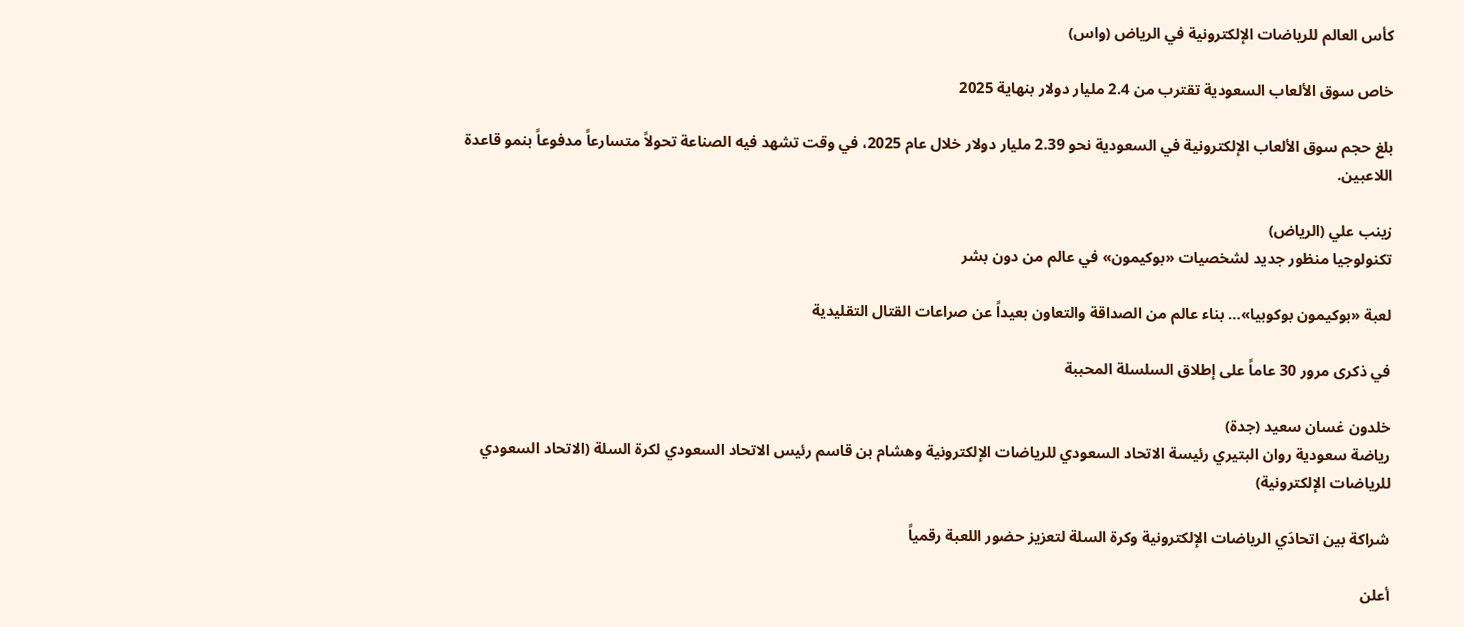كأس العالم للرياضات الإلكترونية في الرياض (واس)

خاص سوق الألعاب السعودية تقترب من 2.4 مليار دولار بنهاية 2025

بلغ حجم سوق الألعاب الإلكترونية في السعودية نحو 2.39 مليار دولار خلال عام 2025، في وقت تشهد فيه الصناعة تحولاً متسارعاً مدفوعاً بنمو قاعدة اللاعبين.

زينب علي (الرياض)
تكنولوجيا منظور جديد لشخصيات «بوكيمون» في عالم من دون بشر

لعبة «بوكيمون بوكوبيا»… بناء عالم من الصداقة والتعاون بعيداً عن صراعات القتال التقليدية

في ذكرى مرور 30 عاماً على إطلاق السلسلة المحببة

خلدون غسان سعيد (جدة)
رياضة سعودية روان البتيري رئيسة الاتحاد السعودي للرياضات الإلكترونية وهشام بن قاسم رئيس الاتحاد السعودي لكرة السلة (الاتحاد السعودي للرياضات الإلكترونية)

شراكة بين اتحادَي الرياضات الإلكترونية وكرة السلة لتعزيز حضور اللعبة رقمياً

أعلن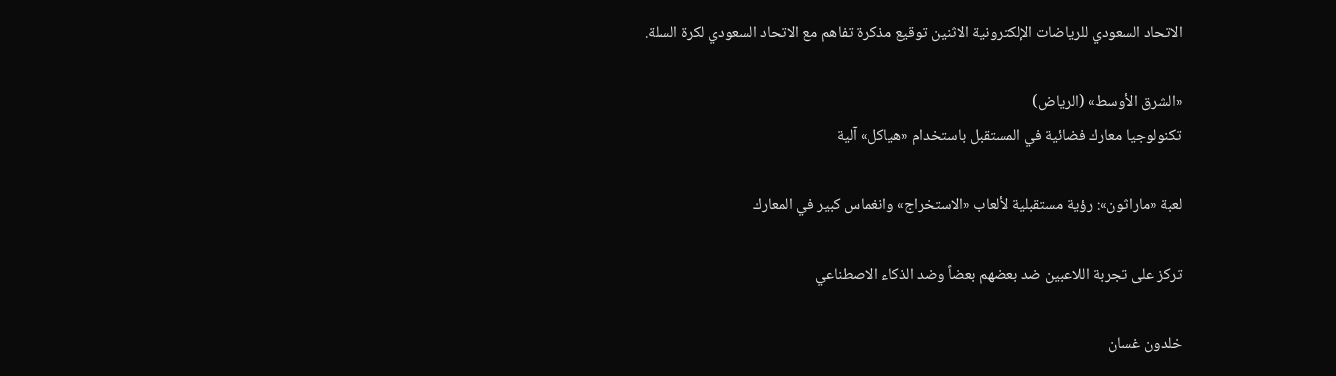الاتحاد السعودي للرياضات الإلكترونية الاثنين توقيع مذكرة تفاهم مع الاتحاد السعودي لكرة السلة.

«الشرق الأوسط» (الرياض)
تكنولوجيا معارك فضائية في المستقبل باستخدام «هياكل» آلية

لعبة «ماراثون»: رؤية مستقبلية لألعاب «الاستخراج» وانغماس كبير في المعارك

تركز على تجربة اللاعبين ضد بعضهم بعضاً وضد الذكاء الاصطناعي

خلدون غسان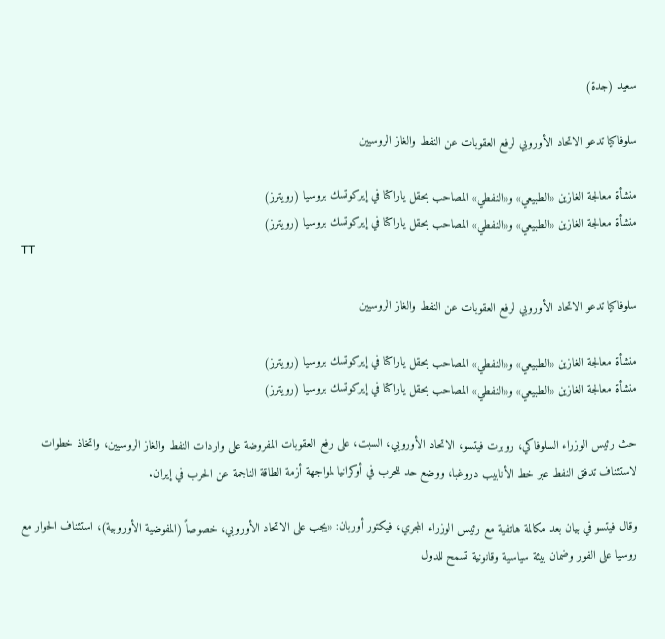سعيد (جدة)

سلوفاكيا تدعو الاتحاد الأوروبي لرفع العقوبات عن النفط والغاز الروسيين

منشأة معالجة الغازين «الطبيعي» و«النفطي» المصاحب بحقل ياراكتا في إيركوتسك بروسيا (رويترز)
منشأة معالجة الغازين «الطبيعي» و«النفطي» المصاحب بحقل ياراكتا في إيركوتسك بروسيا (رويترز)
TT

سلوفاكيا تدعو الاتحاد الأوروبي لرفع العقوبات عن النفط والغاز الروسيين

منشأة معالجة الغازين «الطبيعي» و«النفطي» المصاحب بحقل ياراكتا في إيركوتسك بروسيا (رويترز)
منشأة معالجة الغازين «الطبيعي» و«النفطي» المصاحب بحقل ياراكتا في إيركوتسك بروسيا (رويترز)

حث رئيس الوزراء السلوفاكي، روبرت فيتسو، الاتحاد الأوروبي، السبت، على رفع العقوبات المفروضة على واردات النفط والغاز الروسيين، واتخاذ خطوات لاستئناف تدفق النفط عبر خط الأنابيب دروغبا، ووضع حد للحرب في أوكرانيا لمواجهة أزمة الطاقة الناجمة عن الحرب في إيران.

وقال فيتسو في بيان بعد مكالمة هاتفية مع رئيس الوزراء المجري، فيكتور أوربان: «يجب على الاتحاد الأوروبي، خصوصاً (المفوضية الأوروبية)، استئناف الحوار مع روسيا على الفور وضمان بيئة سياسية وقانونية تسمح للدول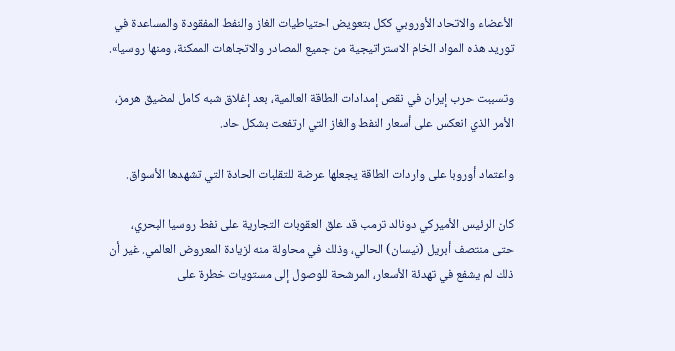الأعضاء والاتحاد الأوروبي ككل بتعويض احتياطيات الغاز والنفط المفقودة والمساعدة في توريد هذه المواد الخام الاستراتيجية من جميع المصادر والاتجاهات الممكنة، ومنها روسيا».

وتسببت حرب إيران في نقص إمدادات الطاقة العالمية، بعد إغلاق شبه كامل لمضيق هرمز، الأمر الذي انعكس على أسعار النفط والغاز التي ارتفعت بشكل حاد.

واعتماد أوروبا على واردات الطاقة يجعلها عرضة للتقلبات الحادة التي تشهدها الأسواق.

كان الرئيس الأميركي دونالد ترمب قد علق العقوبات التجارية على نفط روسيا البحري، حتى منتصف أبريل (نيسان) الحالي، وذلك في محاولة منه لزيادة المعروض العالمي. غير أن ذلك لم يشفع في تهدئة الأسعار، المرشحة للوصول إلى مستويات خطرة على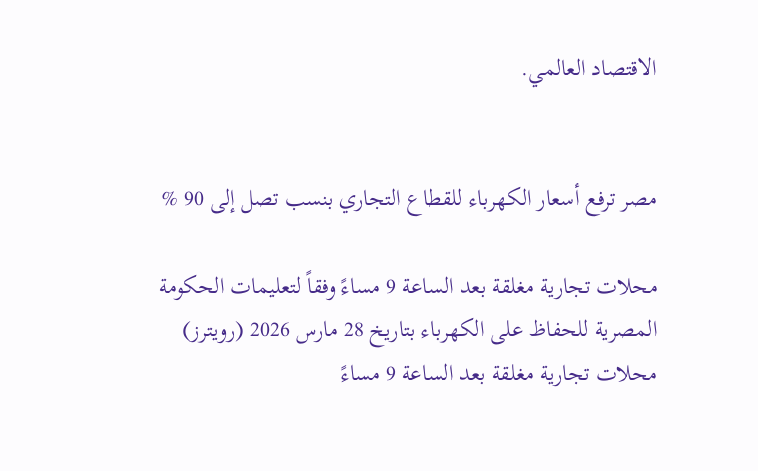الاقتصاد العالمي.


مصر ترفع أسعار الكهرباء للقطاع التجاري بنسب تصل إلى 90 %

محلات تجارية مغلقة بعد الساعة 9 مساءً وفقاً لتعليمات الحكومة المصرية للحفاظ على الكهرباء بتاريخ 28 مارس 2026 (رويترز)
محلات تجارية مغلقة بعد الساعة 9 مساءً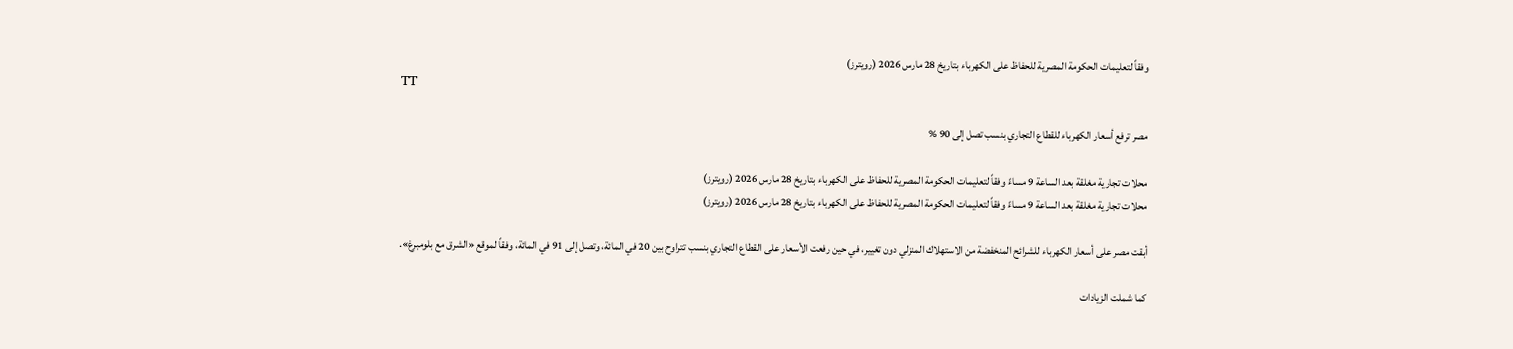وفقاً لتعليمات الحكومة المصرية للحفاظ على الكهرباء بتاريخ 28 مارس 2026 (رويترز)
TT

مصر ترفع أسعار الكهرباء للقطاع التجاري بنسب تصل إلى 90 %

محلات تجارية مغلقة بعد الساعة 9 مساءً وفقاً لتعليمات الحكومة المصرية للحفاظ على الكهرباء بتاريخ 28 مارس 2026 (رويترز)
محلات تجارية مغلقة بعد الساعة 9 مساءً وفقاً لتعليمات الحكومة المصرية للحفاظ على الكهرباء بتاريخ 28 مارس 2026 (رويترز)

أبقت مصر على أسعار الكهرباء للشرائح المنخفضة من الاستهلاك المنزلي دون تغيير، في حين رفعت الأسعار على القطاع التجاري بنسب تتراوح بين 20 في المائة، وتصل إلى 91 في المائة، وفقاً لموقع «الشرق مع بلومبرغ».

كما شملت الزيادات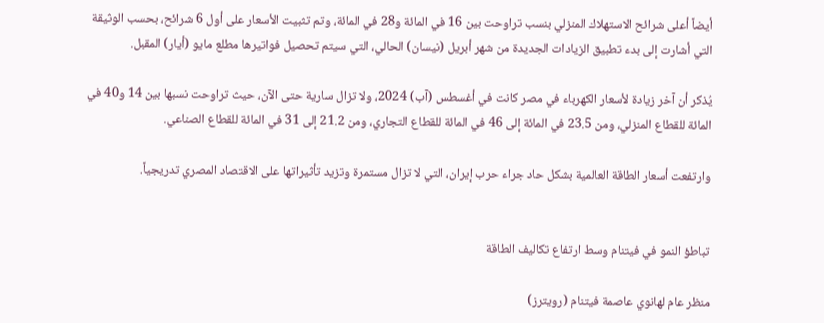أيضاً أعلى شرائح الاستهلاك المنزلي بنسب تراوحت بين 16 في المائة و28 في المائة، وتم تثبيت الأسعار على أول 6 شرائح، بحسب الوثيقة التي أشارت إلى بدء تطبيق الزيادات الجديدة من شهر أبريل (نيسان) الحالي، التي سيتم تحصيل فواتيرها مطلع مايو (أيار) المقبل.

يُذكر أن آخر زيادة لأسعار الكهرباء في مصر كانت في أغسطس (آب) 2024، ولا تزال سارية حتى الآن، حيث تراوحت نسبها بين 14 و40 في المائة للقطاع المنزلي، ومن 23.5 في المائة إلى 46 في المائة للقطاع التجاري، ومن 21.2 إلى 31 في المائة للقطاع الصناعي.

وارتفعت أسعار الطاقة العالمية بشكل حاد جراء حرب إيران، التي لا تزال مستمرة وتزيد تأثيراتها على الاقتصاد المصري تدريجياً.


تباطؤ النمو في فيتنام وسط ارتفاع تكاليف الطاقة

منظر عام لهانوي عاصمة فيتنام (رويترز)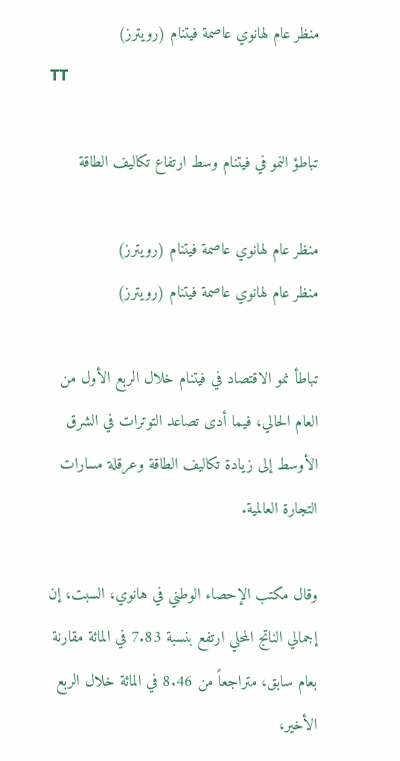منظر عام لهانوي عاصمة فيتنام (رويترز)
TT

تباطؤ النمو في فيتنام وسط ارتفاع تكاليف الطاقة

منظر عام لهانوي عاصمة فيتنام (رويترز)
منظر عام لهانوي عاصمة فيتنام (رويترز)

تباطأ نمو الاقتصاد في فيتنام خلال الربع الأول من العام الحالي، فيما أدى تصاعد التوترات في الشرق الأوسط إلى زيادة تكاليف الطاقة وعرقلة مسارات التجارة العالمية.

وقال مكتب الإحصاء الوطني في هانوي، السبت، إن إجمالي الناتج المحلي ارتفع بنسبة 7.83 في المائة مقارنة بعام سابق، متراجعاً من 8.46 في المائة خلال الربع الأخير،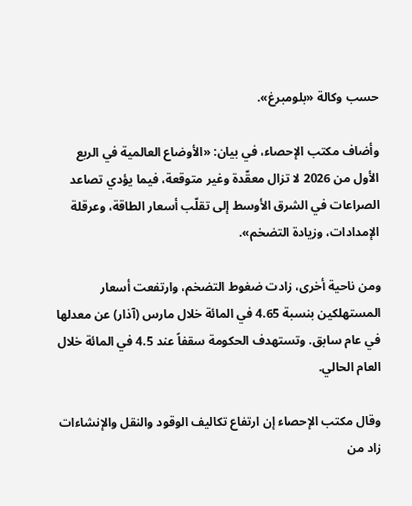حسب وكالة «بلومبرغ».

وأضاف مكتب الإحصاء، في بيان: «الأوضاع العالمية في الربع الأول من 2026 لا تزال معقّدة وغير متوقعة، فيما يؤدي تصاعد الصراعات في الشرق الأوسط إلى تقلّب أسعار الطاقة، وعرقلة الإمدادات، وزيادة التضخم».

ومن ناحية أخرى، زادت ضغوط التضخم، وارتفعت أسعار المستهلكين بنسبة 4.65 في المائة خلال مارس (آذار) عن معدلها في عام سابق. وتستهدف الحكومة سقفاً عند 4.5 في المائة خلال العام الحالي.

وقال مكتب الإحصاء إن ارتفاع تكاليف الوقود والنقل والإنشاءات زاد من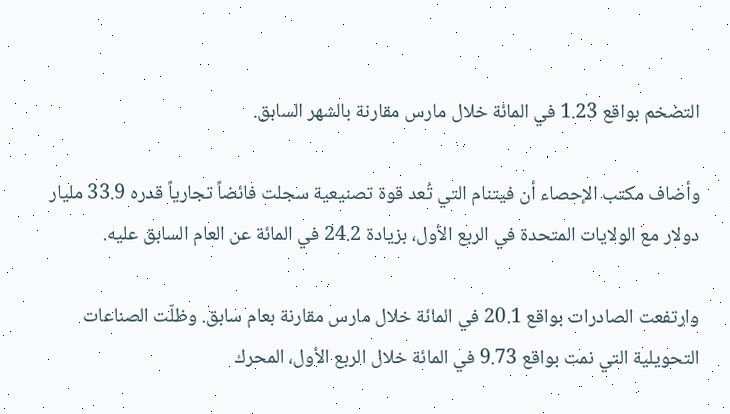التضخم بواقع 1.23 في المائة خلال مارس مقارنة بالشهر السابق.

وأضاف مكتب الإحصاء أن فيتنام التي تُعد قوة تصنيعية سجلت فائضاً تجارياً قدره 33.9 مليار دولار مع الولايات المتحدة في الربع الأول، بزيادة 24.2 في المائة عن العام السابق عليه.

وارتفعت الصادرات بواقع 20.1 في المائة خلال مارس مقارنة بعام سابق. وظلّت الصناعات التحويلية التي نمت بواقع 9.73 في المائة خلال الربع الأول، المحرك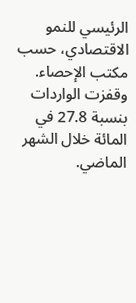الرئيسي للنمو الاقتصادي، حسب مكتب الإحصاء. وقفزت الواردات بنسبة 27.8 في المائة خلال الشهر الماضي.